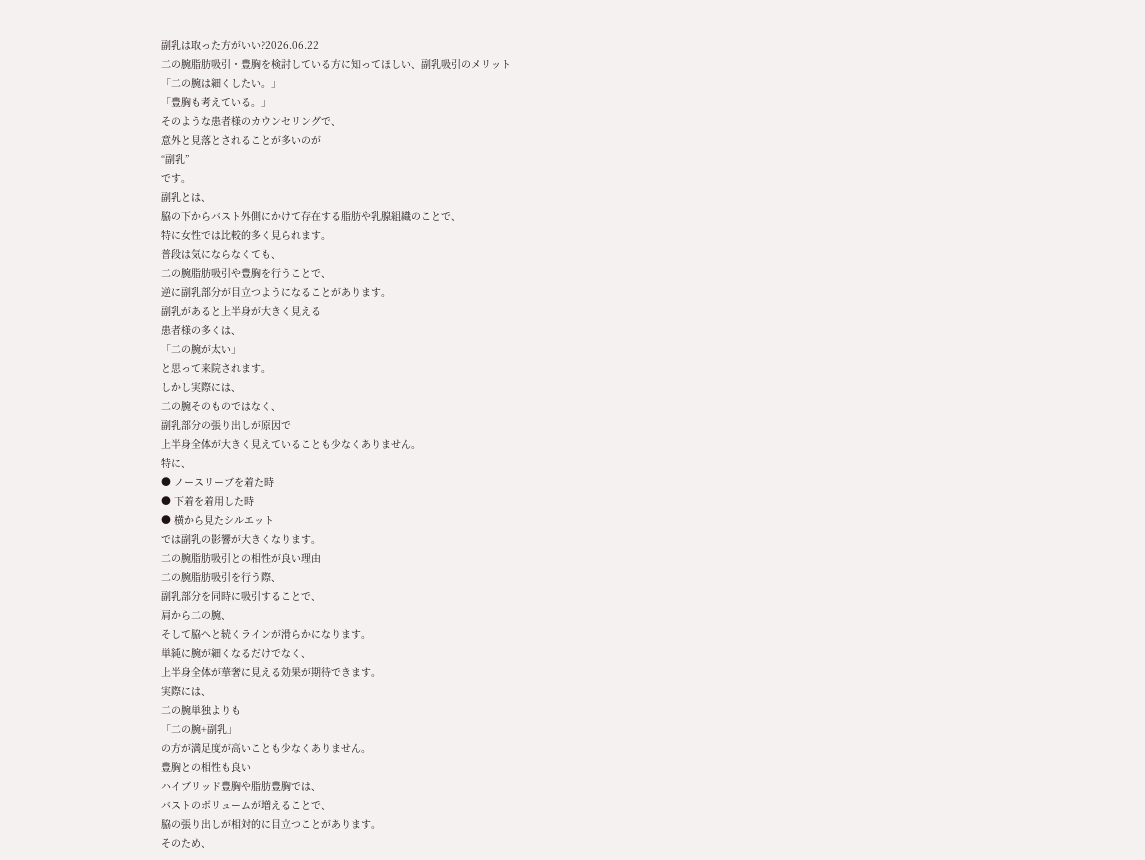副乳は取った方がいい?2026.06.22
二の腕脂肪吸引・豊胸を検討している方に知ってほしい、副乳吸引のメリット
「二の腕は細くしたい。」
「豊胸も考えている。」
そのような患者様のカウンセリングで、
意外と見落とされることが多いのが
“副乳”
です。
副乳とは、
脇の下からバスト外側にかけて存在する脂肪や乳腺組織のことで、
特に女性では比較的多く見られます。
普段は気にならなくても、
二の腕脂肪吸引や豊胸を行うことで、
逆に副乳部分が目立つようになることがあります。
副乳があると上半身が大きく見える
患者様の多くは、
「二の腕が太い」
と思って来院されます。
しかし実際には、
二の腕そのものではなく、
副乳部分の張り出しが原因で
上半身全体が大きく見えていることも少なくありません。
特に、
● ノースリーブを着た時
● 下着を着用した時
● 横から見たシルエット
では副乳の影響が大きくなります。
二の腕脂肪吸引との相性が良い理由
二の腕脂肪吸引を行う際、
副乳部分を同時に吸引することで、
肩から二の腕、
そして脇へと続くラインが滑らかになります。
単純に腕が細くなるだけでなく、
上半身全体が華奢に見える効果が期待できます。
実際には、
二の腕単独よりも
「二の腕+副乳」
の方が満足度が高いことも少なくありません。
豊胸との相性も良い
ハイブリッド豊胸や脂肪豊胸では、
バストのボリュームが増えることで、
脇の張り出しが相対的に目立つことがあります。
そのため、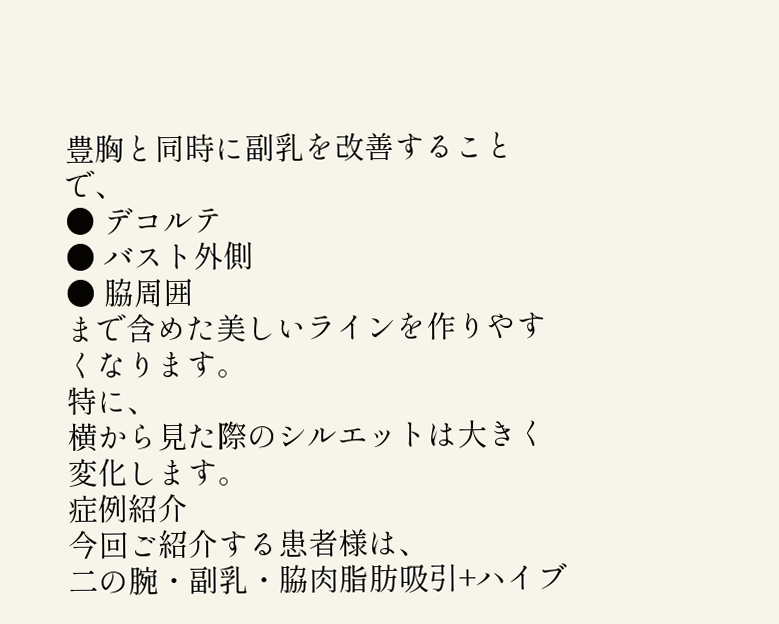豊胸と同時に副乳を改善することで、
● デコルテ
● バスト外側
● 脇周囲
まで含めた美しいラインを作りやすくなります。
特に、
横から見た際のシルエットは大きく変化します。
症例紹介
今回ご紹介する患者様は、
二の腕・副乳・脇肉脂肪吸引+ハイブ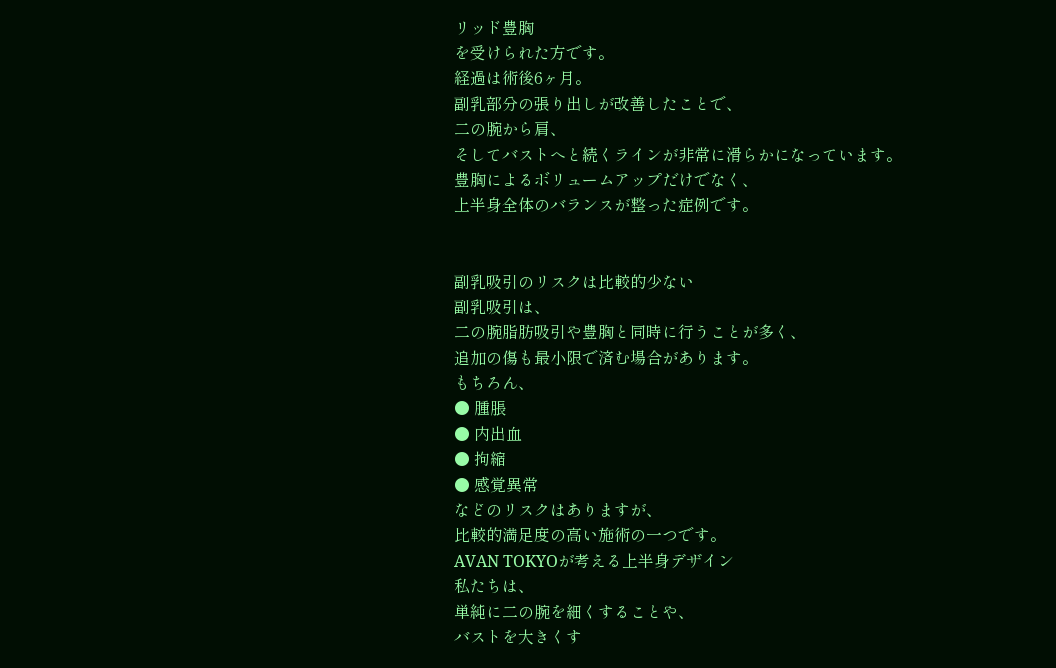リッド豊胸
を受けられた方です。
経過は術後6ヶ月。
副乳部分の張り出しが改善したことで、
二の腕から肩、
そしてバストへと続くラインが非常に滑らかになっています。
豊胸によるボリュームアップだけでなく、
上半身全体のバランスが整った症例です。


副乳吸引のリスクは比較的少ない
副乳吸引は、
二の腕脂肪吸引や豊胸と同時に行うことが多く、
追加の傷も最小限で済む場合があります。
もちろん、
● 腫脹
● 内出血
● 拘縮
● 感覚異常
などのリスクはありますが、
比較的満足度の高い施術の一つです。
AVAN TOKYOが考える上半身デザイン
私たちは、
単純に二の腕を細くすることや、
バストを大きくす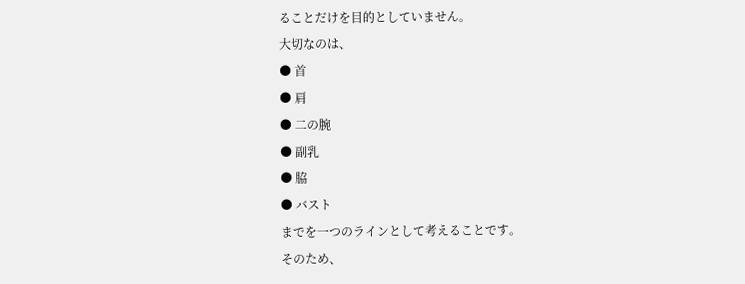ることだけを目的としていません。
大切なのは、
● 首
● 肩
● 二の腕
● 副乳
● 脇
● バスト
までを一つのラインとして考えることです。
そのため、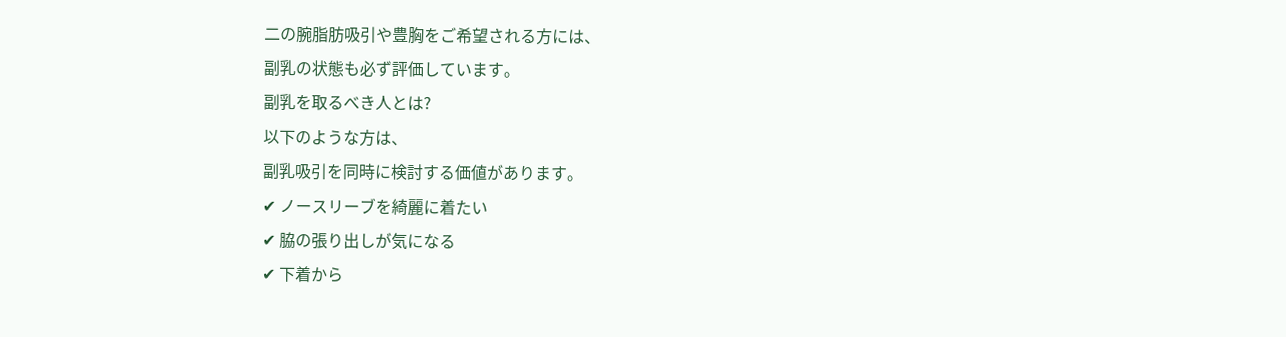二の腕脂肪吸引や豊胸をご希望される方には、
副乳の状態も必ず評価しています。
副乳を取るべき人とは?
以下のような方は、
副乳吸引を同時に検討する価値があります。
✔ ノースリーブを綺麗に着たい
✔ 脇の張り出しが気になる
✔ 下着から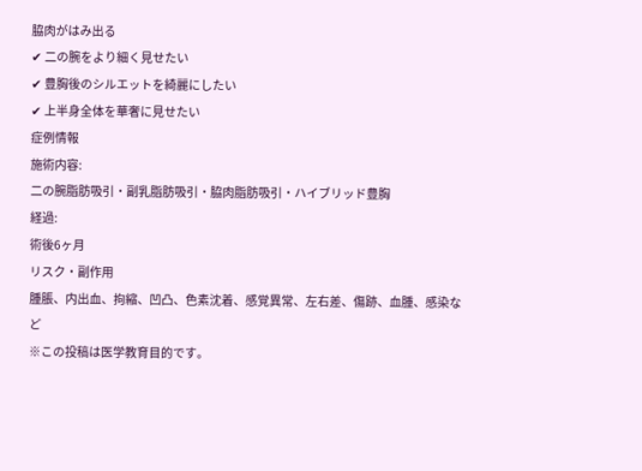脇肉がはみ出る
✔ 二の腕をより細く見せたい
✔ 豊胸後のシルエットを綺麗にしたい
✔ 上半身全体を華奢に見せたい
症例情報
施術内容:
二の腕脂肪吸引・副乳脂肪吸引・脇肉脂肪吸引・ハイブリッド豊胸
経過:
術後6ヶ月
リスク・副作用
腫脹、内出血、拘縮、凹凸、色素沈着、感覚異常、左右差、傷跡、血腫、感染など
※この投稿は医学教育目的です。